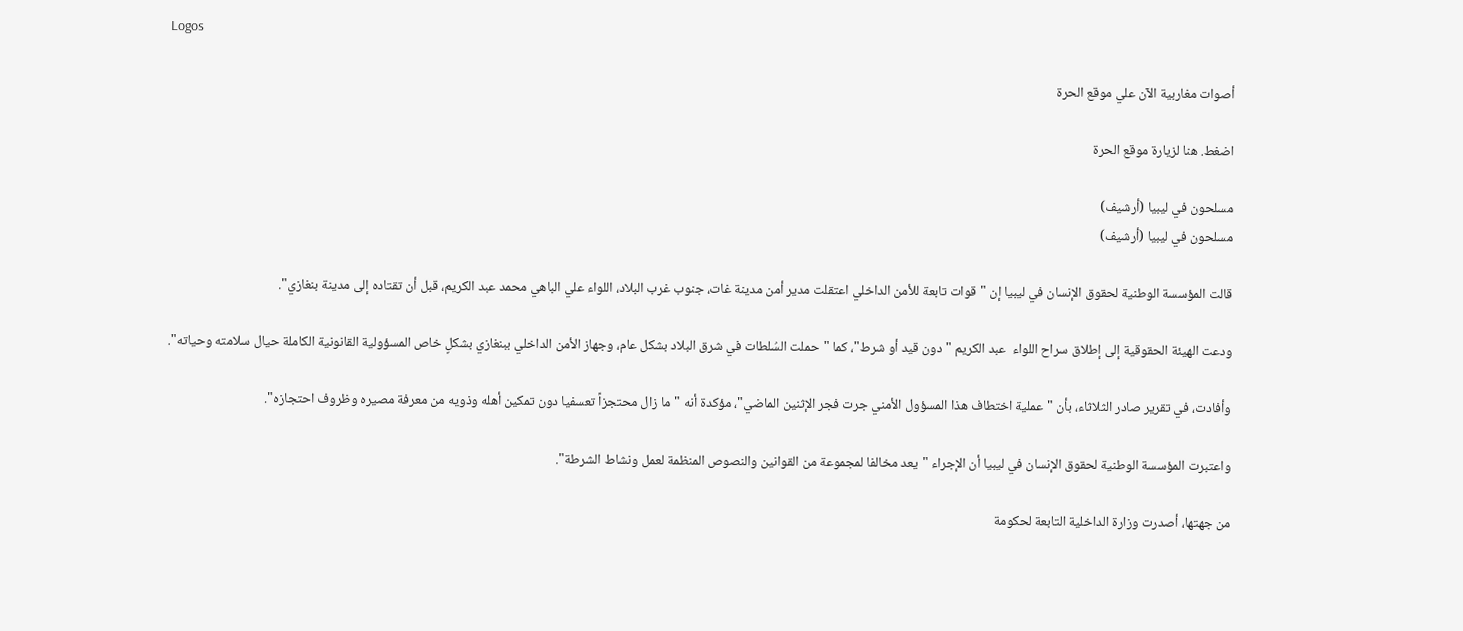Logos

أصوات مغاربية الآن علي موقع الحرة

اضغط. هنا لزيارة موقع الحرة

مسلحون في ليبيا (أرشيف)
مسلحون في ليبيا (أرشيف)

قالت المؤسسة الوطنية لحقوق الإنسان في ليبيا إن "قوات تابعة للأمن الداخلي اعتقلت مدير أمن مدينة غات، جنوب غرب البلاد، اللواء علي الباهي محمد عبد الكريم، قبل أن تقتاده إلى مدينة بنغازي".

ودعت الهيئة الحقوقية إلى إطلاق سراح اللواء  عبد الكريم "دون قيد أو شرط"، كما "حملت السُلطات في شرق البلاد بشكل عام، وجهاز الأمن الداخلي ببنغازي بشكلٍ خاص المسؤولية القانونية الكاملة حيال سلامته وحياته".

وأفادت، في تقرير صادر الثلاثاء، بأن "عملية اختطاف هذا المسؤول الأمني جرت فجر الإثنين الماضي"، مؤكدة أنه "ما زال محتجزاً تعسفيا دون تمكين أهله وذويه من معرفة مصيره وظروف احتجازه".

واعتبرت المؤسسة الوطنية لحقوق الإنسان في ليبيا أن الإجراء "يعد مخالفا لمجموعة من القوانين والنصوص المنظمة لعمل ونشاط الشرطة".

من جهتها، أصدرت وزارة الداخلية التابعة لحكومة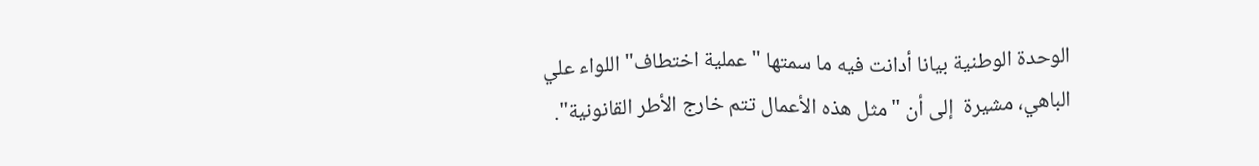الوحدة الوطنية بيانا أدانت فيه ما سمتها "عملية اختطاف" اللواء علي الباهي، مشيرة  إلى أن "مثل هذه الأعمال تتم خارج الأطر القانونية".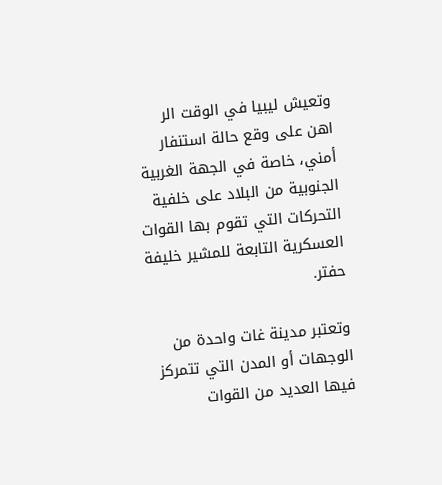وتعيش ليبيا في الوقت الر اهن على وقع حالة استنفار أمني، خاصة في الجهة الغربية الجنوبية من البلاد على خلفية التحركات التي تقوم بها القوات العسكرية التابعة للمشير خليفة حفتر.

وتعتبر مدينة غات واحدة من الوجهات أو المدن التي تتمركز فيها العديد من القوات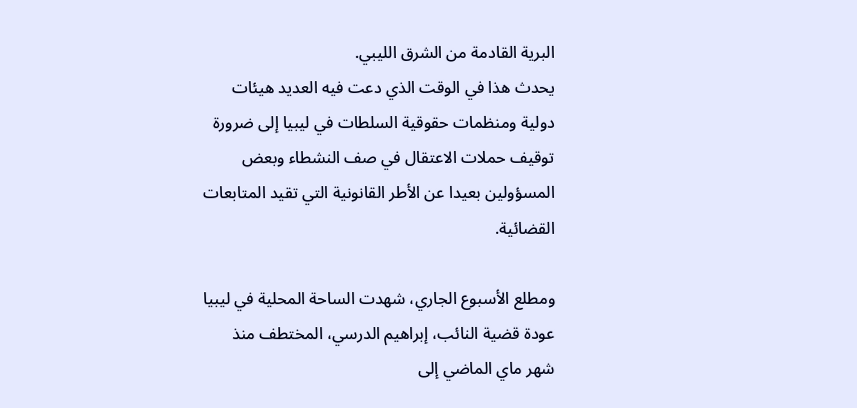البرية القادمة من الشرق الليبي.
يحدث هذا في الوقت الذي دعت فيه العديد هيئات دولية ومنظمات حقوقية السلطات في ليبيا إلى ضرورة توقيف حملات الاعتقال في صف النشطاء وبعض المسؤولين بعيدا عن الأطر القانونية التي تقيد المتابعات القضائية.

ومطلع الأسبوع الجاري، شهدت الساحة المحلية في ليبيا عودة قضية النائب، إبراهيم الدرسي، المختطف منذ شهر ماي الماضي إلى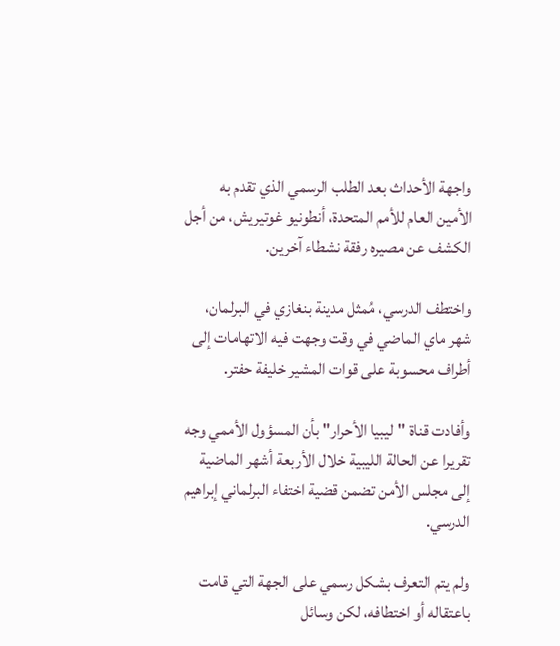واجهة الأحداث بعد الطلب الرسمي الذي تقدم به الأمين العام للأمم المتحدة، أنطونيو غوتيريش، من أجل الكشف عن مصيره رفقة نشطاء آخرين.

واختطف الدرسي، مُمثل مدينة بنغازي في البرلمان، شهر ماي الماضي في وقت وجهت فيه الاتهامات إلى أطراف محسوبة على قوات المشير خليفة حفتر.

وأفادت قناة "ليبيا الأحرار" بأن المسؤول الأممي وجه تقريرا عن الحالة الليبية خلال الأربعة أشهر الماضية إلى مجلس الأمن تضمن قضية اختفاء البرلماني إبراهيم الدرسي.

ولم يتم التعرف بشكل رسمي على الجهة التي قامت باعتقاله أو اختطافه، لكن وسائل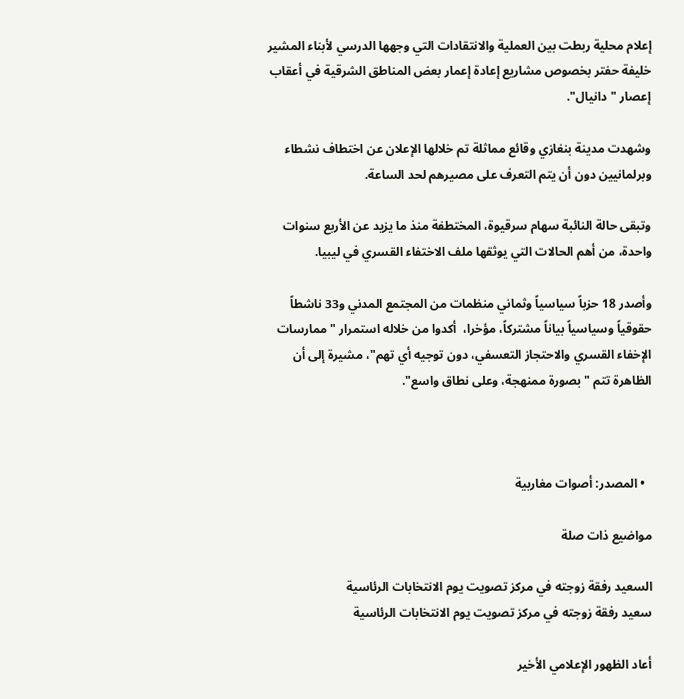إعلام محلية ربطت بين العملية والانتقادات التي وجهها الدرسي لأبناء المشير خليفة حفتر بخصوص مشاريع إعادة إعمار بعض المناطق الشرقية في أعقاب إعصار "دانيال".

وشهدت مدينة بنغازي وقائع مماثلة تم خلالها الإعلان عن اختطاف نشطاء وبرلمانيين دون أن يتم التعرف على مصيرهم لحد الساعة.

وتبقى حالة النائبة سهام سرقيوة، المختطفة منذ ما يزيد عن الأربع سنوات واحدة، من أهم الحالات التي يوثقها ملف الاختفاء القسري في ليبيا.

وأصدر 18 حزباً سياسياً وثماني منظمات من المجتمع المدني و33 ناشطاً حقوقياً وسياسياً بياناً مشتركاً، مؤخرا،  أكدوا من خلاله استمرار "ممارسات الإخفاء القسري والاحتجاز التعسفي، دون توجيه أي تهم"، مشيرة إلى أن الظاهرة تتم "بصورة ممنهجة، وعلى نطاق واسع".



  • المصدر: أصوات مغاربية

مواضيع ذات صلة

السعيد رفقة زوجته في مركز تصويت يوم الانتخابات الرئاسية
سعيد رفقة زوجته في مركز تصويت يوم الانتخابات الرئاسية

أعاد الظهور الإعلامي الأخير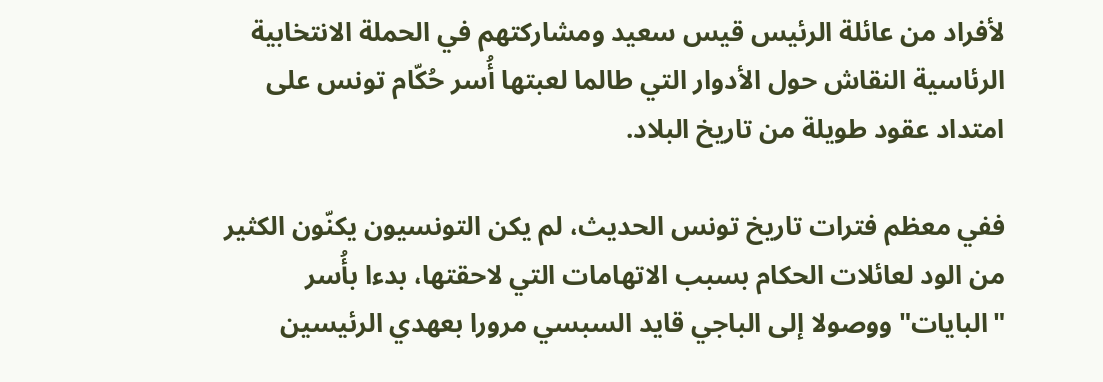لأفراد من عائلة الرئيس قيس سعيد ومشاركتهم في الحملة الانتخابية الرئاسية النقاش حول الأدوار التي طالما لعبتها أُسر حُكّام تونس على امتداد عقود طويلة من تاريخ البلاد.

ففي معظم فترات تاريخ تونس الحديث، لم يكن التونسيون يكنّون الكثير من الود لعائلات الحكام بسبب الاتهامات التي لاحقتها، بدءا بأُسر "البايات" ووصولا إلى الباجي قايد السبسي مرورا بعهدي الرئيسين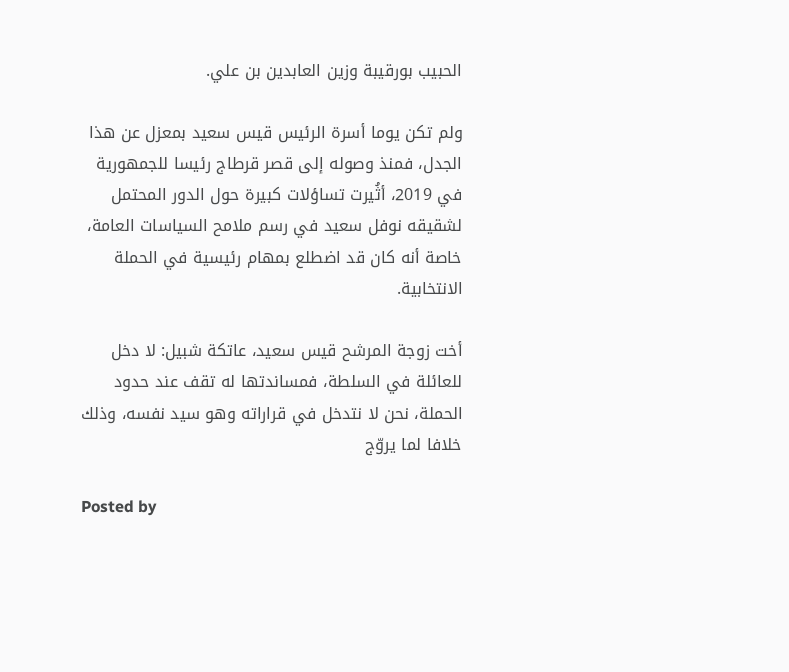الحبيب بورقيبة وزين العابدين بن علي.

ولم تكن يوما أسرة الرئيس قيس سعيد بمعزل عن هذا الجدل، فمنذ وصوله إلى قصر قرطاج رئيسا للجمهورية في 2019، أثُيرت تساؤلات كبيرة حول الدور المحتمل لشقيقه نوفل سعيد في رسم ملامح السياسات العامة، خاصة أنه كان قد اضطلع بمهام رئيسية في الحملة الانتخابية.

أخت زوجة المرشح قيس سعيد، عاتكة شبيل: لا دخل للعائلة في السلطة، فمساندتها له تقف عند حدود الحملة، نحن لا نتدخل في قراراته وهو سيد نفسه، وذلك خلافا لما يروّج

Posted by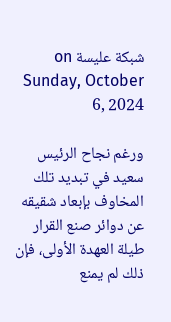شبكة عليسة on Sunday, October 6, 2024

ورغم نجاح الرئيس سعيد في تبديد تلك المخاوف بإبعاد شقيقه عن دوائر صنع القرار طيلة العهدة الأولى، فإن ذلك لم يمنع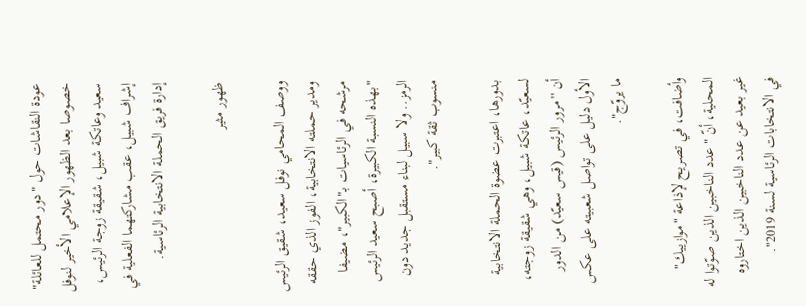عودة النقاشات حول "دور محتمل للعائلة" خصوصا بعد الظهور الإعلامي الأخير لنوفل سعيد وعاتكة شبيل، شقيقة زوجة الرئيس، إشراف شبيل، عقب مشاركتهما الفعلية في إدارة فريق الحملة الانتخابية الرئاسية.

ظهور مثير

ووصف المحامي نوفل سعيد، شقيق الرئيس ومدير حملته الانتخابية، الفوز الذي حققه مرشحه في الرئاسيات بـ"الكبير"، مضيفا "بهذه النسبة الكبيرة، أصبح سعيد الرئيس الرمز.. ولا سبيل لبناء مستقبل جديد دون منسوب ثقة كبير".

بدورها، اعتبرت عضوة الحملة الانتخابية لسعيّد، عاتكة شبيل، وهي شقيقة زوجته، أن ''مرور الرئيس (قيس سعيّد) من الدور الأول دليل على تواصل شعبيته على عكس ما يروّج".

وأضافت، في تصريح لإذاعة "موازييك" المحلية، أنّ "عدد الناخبين الذين صوّتوا له غير بعيد عن عدد الناخبين الذين اختاروه في الانتخابات الرئاسية لسنة 2019".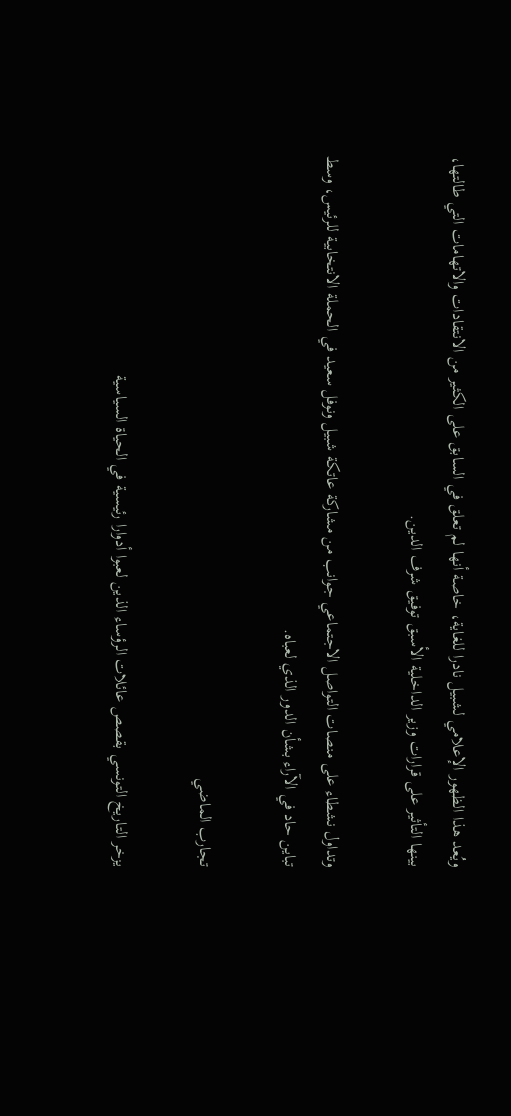ويُعد هذا الظهور الإعلامي لشبيل نادرا للغاية، خاصة أنها لم تعلق في السابق على الكثير من الانتقادات والاتهامات التي طالتها، بينها التأثير على قرارات وزير الداخلية الأسبق توفيق شرف الدين.

وتداول نشطاء على منصات التواصل الاجتماعي جوانب من مشاركة عاتكة شبيل ونوفل سعيد في الحملة الانتخابية للرئيس، وسط تباين حاد في الآراء بشأن الدور الذي لعباه.

تجارب الماضي

يزخر التاريخ التونسي بقصص عائلات الرؤساء الذين لعبوا أدوارا رئيسية في الحياة السياسية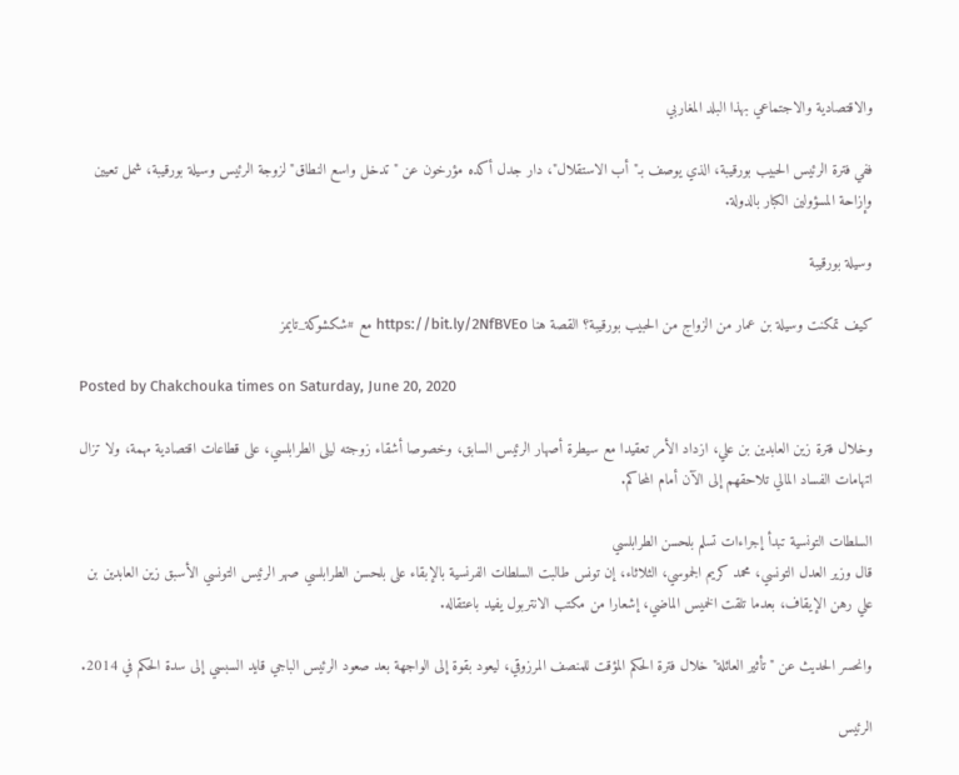والاقتصادية والاجتماعي بهذا البلد المغاربي

ففي فترة الرئيس الحبيب بورقيبة، الذي يوصف بـ"أب الاستقلال"، دار جدل أكده مؤرخون عن "تدخل واسع النطاق" لزوجة الرئيس وسيلة بورقيبة، شمل تعيين وإزاحة المسؤولين الكبار بالدولة.

وسيلة بورقيبة

كيف تمكنت وسيلة بن عمار من الزواج من الحبيب بورقيبة؟ القصة هنا https://bit.ly/2NfBVEo مع #شكشوكة_تايمز

Posted by Chakchouka times on Saturday, June 20, 2020

وخلال فترة زين العابدين بن علي، ازداد الأمر تعقيدا مع سيطرة أصهار الرئيس السابق، وخصوصا أشقاء زوجته ليلى الطرابلسي، على قطاعات اقتصادية مهمة، ولا تزال اتهامات الفساد المالي تلاحقهم إلى الآن أمام المحاكم.

السلطات التونسية تبدأ إجراءات تسلم بلحسن الطرابلسي
قال وزير العدل التونسي، محمد كريم الجموسي، الثلاثاء، إن تونس طالبت السلطات الفرنسية بالإبقاء على بلحسن الطرابلسي صهر الرئيس التونسي الأسبق زين العابدين بن علي رهن الإيقاف، بعدما تلقت الخميس الماضي، إشعارا من مكتب الانتربول يفيد باعتقاله.

وانحسر الحديث عن "تأثير العائلة" خلال فترة الحكم المؤقت للمنصف المرزوقي، ليعود بقوة إلى الواجهة بعد صعود الرئيس الباجي قايد السبسي إلى سدة الحكم في 2014.

الرئيس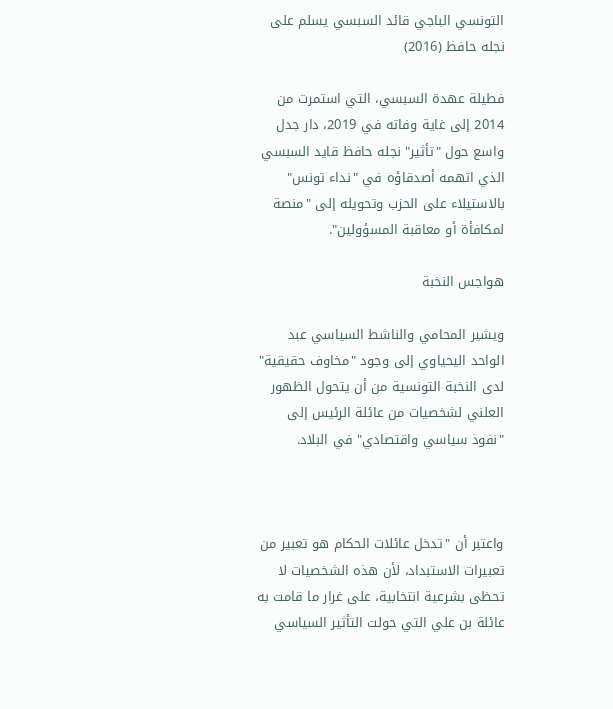التونسي الباجي قائد السبسي يسلم على نجله حافظ (2016)

فطيلة عهدة السبسي، التي استمرت من 2014 إلى غاية وفاته في 2019، دار جدل واسع حول "تأثير" نجله حافظ قايد السبسي الذي اتهمه أصدقاؤه في "نداء تونس" بالاستيلاء على الحزب وتحويله إلى "منصة لمكافأة أو معاقبة المسؤولين".

هواجس النخبة

ويشير المحامي والناشط السياسي عبد الواحد اليحياوي إلى وجود "مخاوف حقيقية" لدى النخبة التونسية من أن يتحول الظهور العلني لشخصيات من عائلة الرئيس إلى "نفوذ سياسي واقتصادي" في البلاد.



واعتبر أن "تدخل عائلات الحكام هو تعبير من تعبيرات الاستبداد، لأن هذه الشخصيات لا تحظى بشرعية انتخابية، على غرار ما قامت به عائلة بن علي التي حولت التأثير السياسي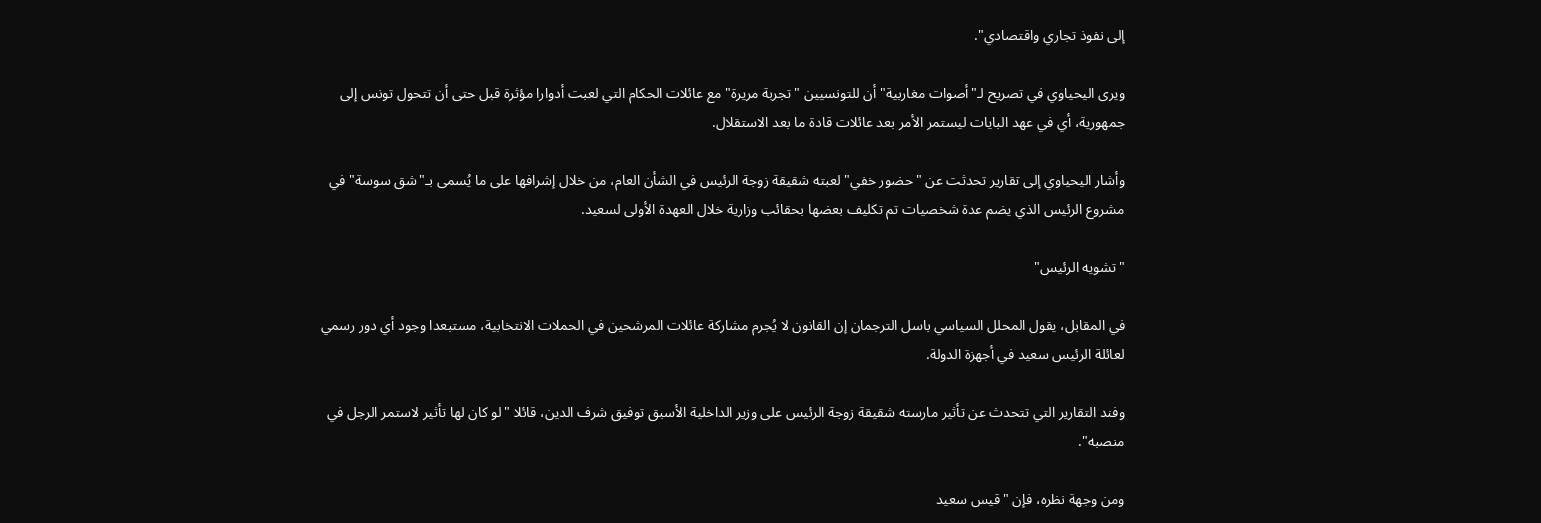إلى نفوذ تجاري واقتصادي".

ويرى اليحياوي في تصريح لـ"أصوات مغاربية" أن للتونسيين "تجربة مريرة" مع عائلات الحكام التي لعبت أدوارا مؤثرة قبل حتى أن تتحول تونس إلى جمهورية، أي في عهد البايات ليستمر الأمر بعد عائلات قادة ما بعد الاستقلال.

وأشار اليحياوي إلى تقارير تحدثت عن "حضور خفي" لعبته شقيقة زوجة الرئيس في الشأن العام، من خلال إشرافها على ما يُسمى بـ"شق سوسة" في مشروع الرئيس الذي يضم عدة شخصيات تم تكليف بعضها بحقائب وزارية خلال العهدة الأولى لسعيد.

"تشويه الرئيس"

في المقابل، يقول المحلل السياسي باسل الترجمان إن القانون لا يُجرم مشاركة عائلات المرشحين في الحملات الانتخابية، مستبعدا وجود أي دور رسمي لعائلة الرئيس سعيد في أجهزة الدولة.

وفند التقارير التي تتحدث عن تأثير مارسته شقيقة زوجة الرئيس على وزير الداخلية الأسبق توفيق شرف الدين، قائلا "لو كان لها تأثير لاستمر الرجل في منصبه".

ومن وجهة نظره، فإن "قيس سعيد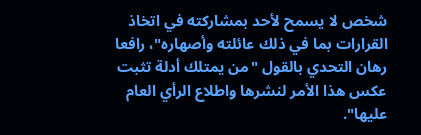شخص لا يسمح لأحد بمشاركته في اتخاذ القرارات بما في ذلك عائلته وأصهاره"، رافعا رهان التحدي بالقول "من يمتلك أدلة تثبت عكس هذا الأمر لنشرها واطلاع الرأي العام عليها".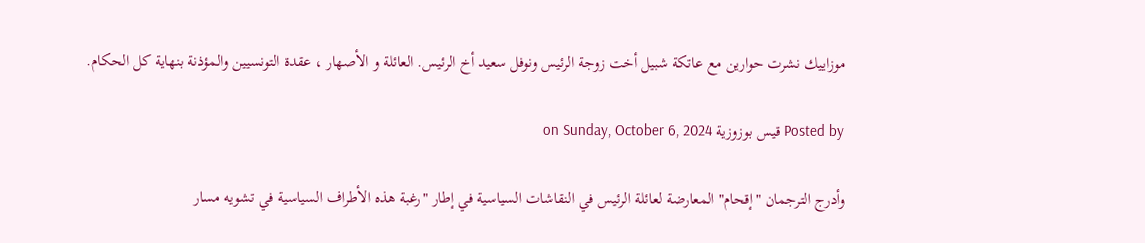موزاييك نشرت حوارين مع عاتكة شبيل أخت زوجة الرئيس ونوفل سعيد أخ الرئيس. العائلة و الأصهار ، عقدة التونسيين والمؤذنة بنهاية كل الحكام.

Posted by قيس بوزوزية on Sunday, October 6, 2024

وأدرج الترجمان "إقحام" المعارضة لعائلة الرئيس في النقاشات السياسية في إطار "رغبة هذه الأطراف السياسية في تشويه مسار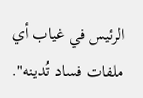الرئيس في غياب أي ملفات فساد تُدينه".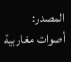المصدر: أصوات مغاربية